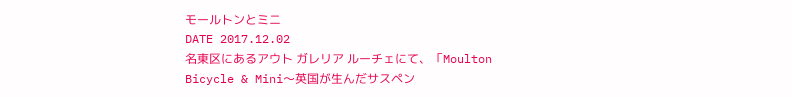モールトンとミニ
DATE 2017.12.02
名東区にあるアウト ガレリア ルーチェにて、「Moulton Bicycle & Mini〜英国が生んだサスペン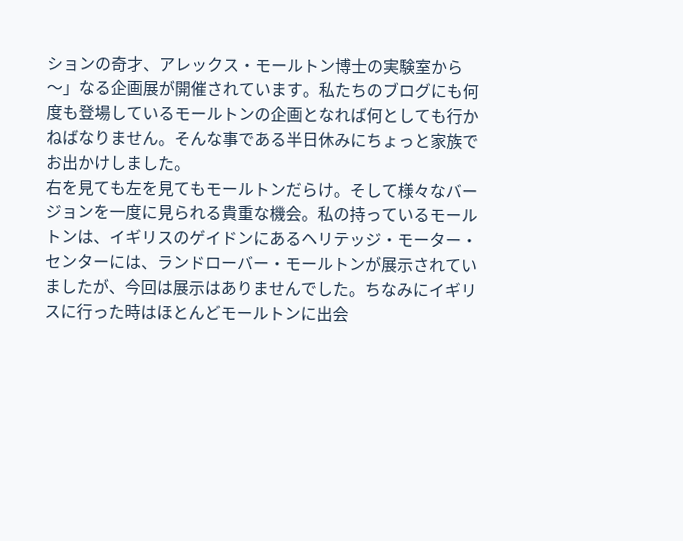ションの奇才、アレックス・モールトン博士の実験室から〜」なる企画展が開催されています。私たちのブログにも何度も登場しているモールトンの企画となれば何としても行かねばなりません。そんな事である半日休みにちょっと家族でお出かけしました。
右を見ても左を見てもモールトンだらけ。そして様々なバージョンを一度に見られる貴重な機会。私の持っているモールトンは、イギリスのゲイドンにあるヘリテッジ・モーター・センターには、ランドローバー・モールトンが展示されていましたが、今回は展示はありませんでした。ちなみにイギリスに行った時はほとんどモールトンに出会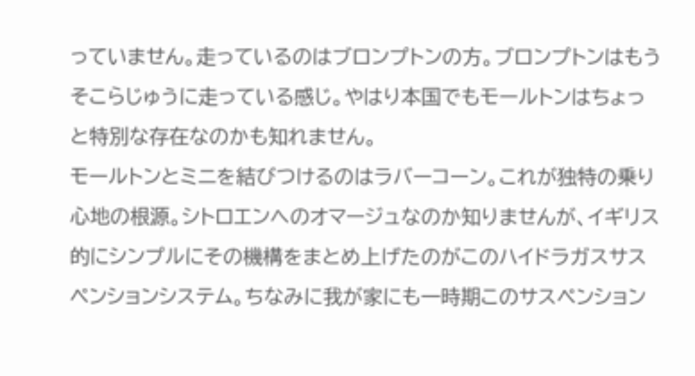っていません。走っているのはブロンプトンの方。ブロンプトンはもうそこらじゅうに走っている感じ。やはり本国でもモールトンはちょっと特別な存在なのかも知れません。
モールトンとミニを結びつけるのはラバーコーン。これが独特の乗り心地の根源。シトロエンへのオマージュなのか知りませんが、イギリス的にシンプルにその機構をまとめ上げたのがこのハイドラガスサスペンションシステム。ちなみに我が家にも一時期このサスペンション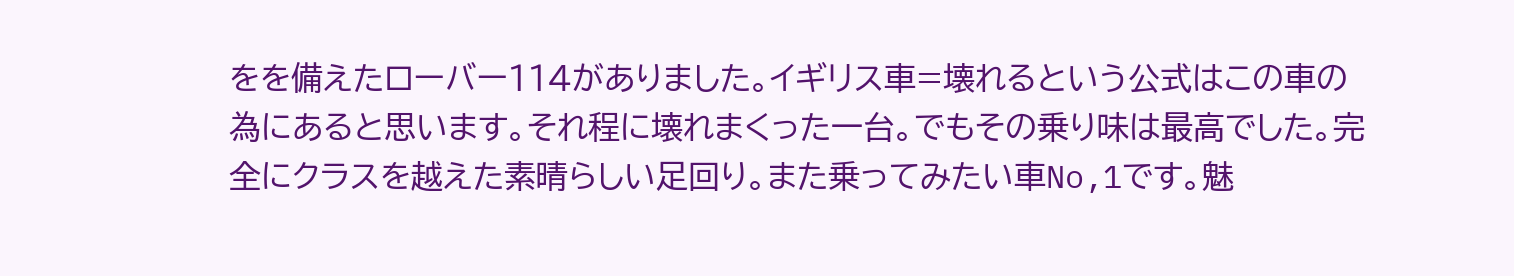をを備えたローバー114がありました。イギリス車=壊れるという公式はこの車の為にあると思います。それ程に壊れまくった一台。でもその乗り味は最高でした。完全にクラスを越えた素晴らしい足回り。また乗ってみたい車No,1です。魅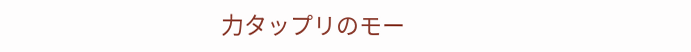力タップリのモー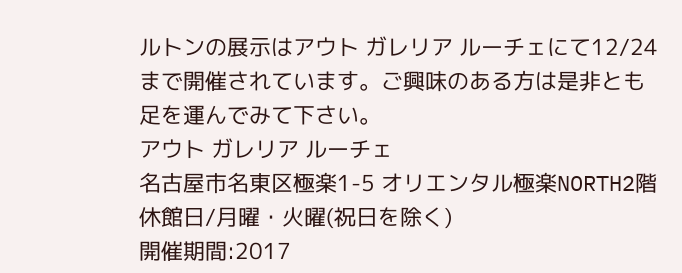ルトンの展示はアウト ガレリア ルーチェにて12/24まで開催されています。ご興味のある方は是非とも足を運んでみて下さい。
アウト ガレリア ルーチェ
名古屋市名東区極楽1-5 オリエンタル極楽NORTH2階
休館日/月曜・火曜(祝日を除く)
開催期間:2017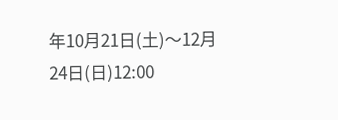年10月21日(土)〜12月24日(日)12:00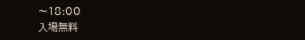〜18:00
入場無料